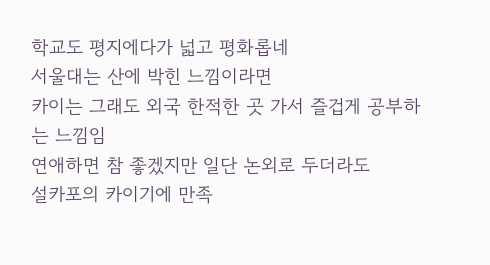학교도 평지에다가 넓고 평화롭네
서울대는 산에 박힌 느낌이라면
카이는 그래도 외국 한적한 곳 가서 즐겁게 공부하는 느낌임
연애하면 참 좋겠지만 일단 논외로 두더라도
설카포의 카이기에 만족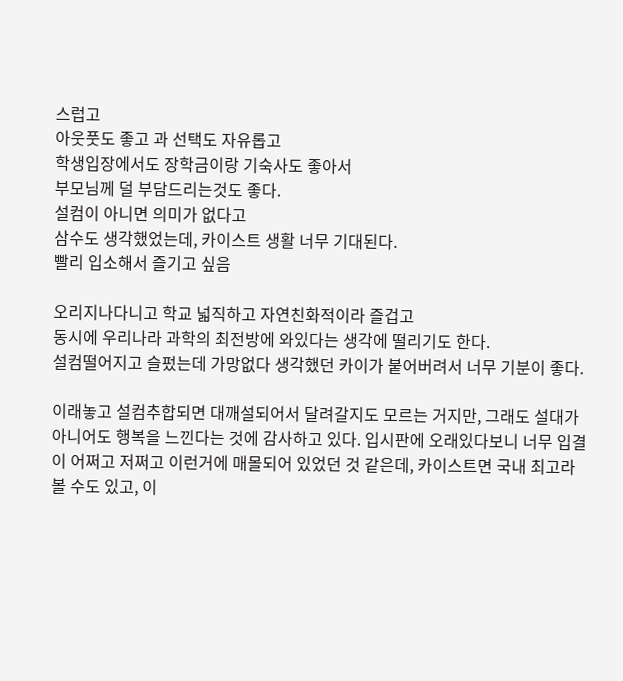스럽고
아웃풋도 좋고 과 선택도 자유롭고
학생입장에서도 장학금이랑 기숙사도 좋아서
부모님께 덜 부담드리는것도 좋다.
설컴이 아니면 의미가 없다고
삼수도 생각했었는데, 카이스트 생활 너무 기대된다.
빨리 입소해서 즐기고 싶음

오리지나다니고 학교 넓직하고 자연친화적이라 즐겁고
동시에 우리나라 과학의 최전방에 와있다는 생각에 떨리기도 한다.
설컴떨어지고 슬펐는데 가망없다 생각했던 카이가 붙어버려서 너무 기분이 좋다.

이래놓고 설컴추합되면 대깨설되어서 달려갈지도 모르는 거지만, 그래도 설대가 아니어도 행복을 느낀다는 것에 감사하고 있다. 입시판에 오래있다보니 너무 입결이 어쩌고 저쩌고 이런거에 매몰되어 있었던 것 같은데, 카이스트면 국내 최고라 볼 수도 있고, 이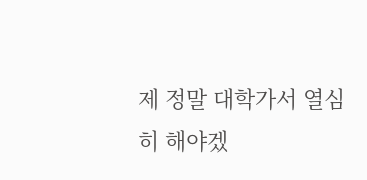제 정말 대학가서 열심히 해야겠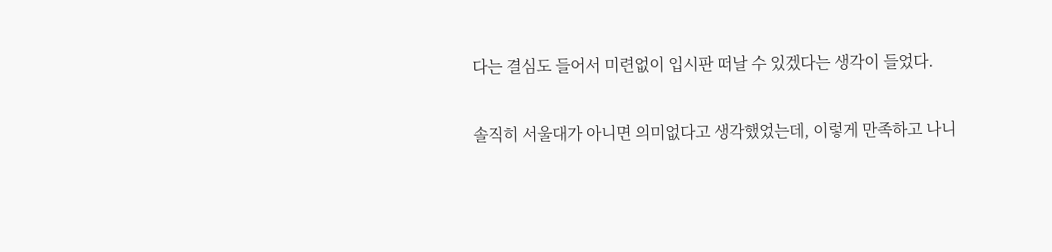다는 결심도 들어서 미련없이 입시판 떠날 수 있겠다는 생각이 들었다.

솔직히 서울대가 아니면 의미없다고 생각했었는데, 이렇게 만족하고 나니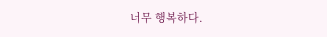너무 행복하다.